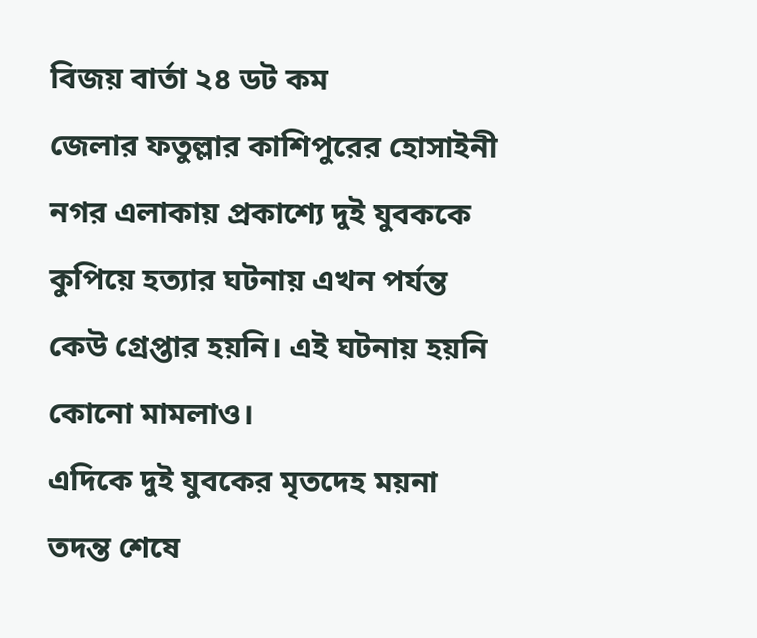বিজয় বার্তা ২৪ ডট কম
জেলার ফতুল্লার কাশিপুরের হোসাইনী নগর এলাকায় প্রকাশ্যে দুই যুবককে কুপিয়ে হত্যার ঘটনায় এখন পর্যন্ত কেউ গ্রেপ্তার হয়নি। এই ঘটনায় হয়নি কোনো মামলাও।
এদিকে দুই যুবকের মৃতদেহ ময়না তদন্ত শেষে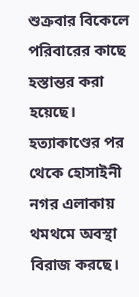শুক্রবার বিকেলে পরিবারের কাছে হস্তান্তর করা হয়েছে। হত্যাকাণ্ডের পর থেকে হোসাইনী নগর এলাকায় থমথমে অবস্থা বিরাজ করছে।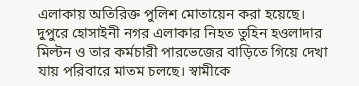এলাকায় অতিরিক্ত পুলিশ মোতায়েন করা হয়েছে।
দুপুরে হোসাইনী নগর এলাকার নিহত তুহিন হওলাদার মিল্টন ও তার কর্মচারী পারভেজের বাড়িতে গিয়ে দেখা যায় পরিবারে মাতম চলছে। স্বামীকে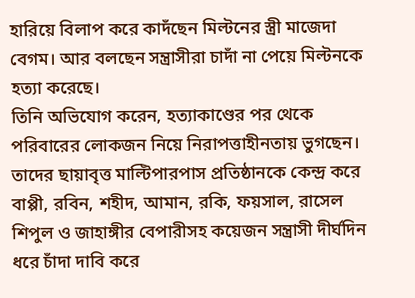হারিয়ে বিলাপ করে কাদঁছেন মিল্টনের স্ত্রী মাজেদা বেগম। আর বলছেন সন্ত্রাসীরা চাদাঁ না পেয়ে মিল্টনকে হত্যা করেছে।
তিনি অভিযোগ করেন, হত্যাকাণ্ডের পর থেকে পরিবারের লোকজন নিয়ে নিরাপত্তাহীনতায় ভুগছেন। তাদের ছায়াবৃত্ত মাল্টিপারপাস প্রতিষ্ঠানকে কেন্দ্র করে বাপ্পী, রবিন, শহীদ, আমান, রকি, ফয়সাল, রাসেল শিপুল ও জাহাঙ্গীর বেপারীসহ কয়েজন সন্ত্রাসী দীর্ঘদিন ধরে চাঁদা দাবি করে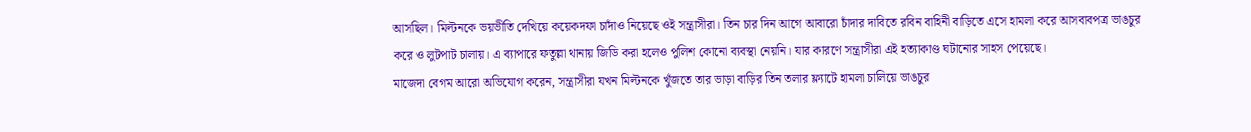আসছিল। মিল্টনকে ভয়ভীতি দেখিয়ে কয়েকদফা চাদাঁও নিয়েছে ওই সন্ত্রাসীরা। তিন চার দিন আগে আবারো চাঁদার দাবিতে রবিন বাহিনী বাড়িতে এসে হামলা করে আসবাবপত্র ভাঙচুর করে ও লুটপাট চালায়। এ ব্যাপারে ফতুল্লা থানায় জিডি করা হলেও পুলিশ কোনো ব্যবস্থা নেয়নি। যার কারণে সন্ত্রাসীরা এই হত্যাকাণ্ড ঘটানোর সাহস পেয়েছে।
মাজেদা বেগম আরো অভিযোগ করেন, সন্ত্রাসীরা যখন মিল্টনকে খুঁজতে তার ভাড়া বাড়ির তিন তলার ফ্ল্যাটে হামলা চালিয়ে ভাঙচুর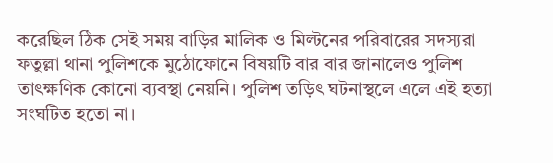করেছিল ঠিক সেই সময় বাড়ির মালিক ও মিল্টনের পরিবারের সদস্যরা ফতুল্লা থানা পুলিশকে মুঠোফোনে বিষয়টি বার বার জানালেও পুলিশ তাৎক্ষণিক কোনো ব্যবস্থা নেয়নি। পুলিশ তড়িৎ ঘটনাস্থলে এলে এই হত্যা সংঘটিত হতো না।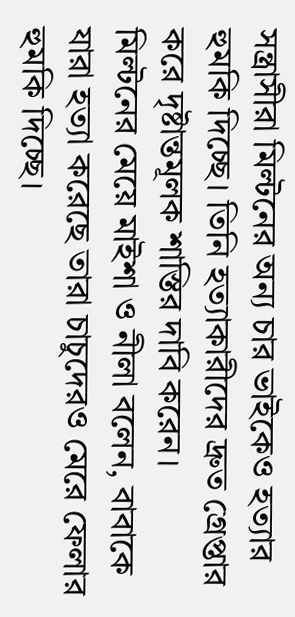সন্ত্রাসীরা মিল্টনের অন্য চার ভাইকেও হত্যার হুমকি দিচ্ছে। তিনি হত্যাকারীদের দ্রুত গ্রেপ্তার করে দৃষ্টান্তমূলক শাস্তির দাবি করেন।
মিল্টনের মেয়ে মাইশা ও নীলা বলেন, বাবাকে যারা হত্যা করেছে তারা চাচুদেরও মেরে ফেলার হুমকি দিচ্ছে।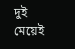দুই মেয়েই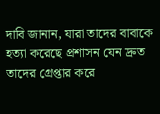দাবি জানান, যারা তাদের বাবাকে হত্যা করেছে প্রশাসন যেন দ্রুত তাদের গ্রেপ্তার করে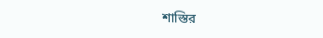শাস্তির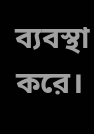ব্যবস্থা করে।